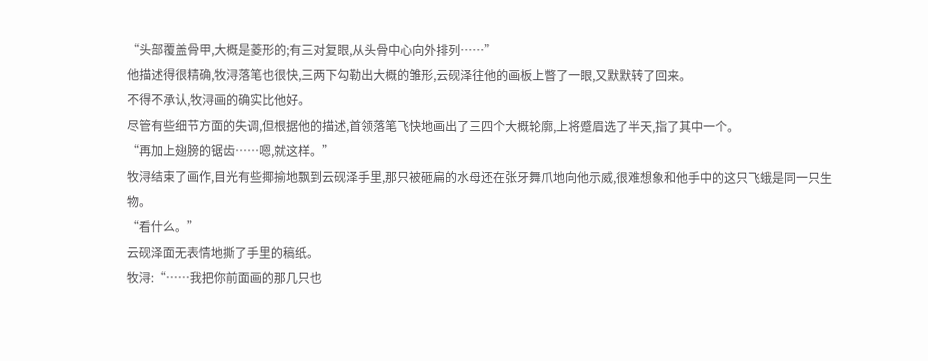“头部覆盖骨甲,大概是菱形的;有三对复眼,从头骨中心向外排列……”
他描述得很精确,牧浔落笔也很快,三两下勾勒出大概的雏形,云砚泽往他的画板上瞥了一眼,又默默转了回来。
不得不承认,牧浔画的确实比他好。
尽管有些细节方面的失调,但根据他的描述,首领落笔飞快地画出了三四个大概轮廓,上将蹙眉选了半天,指了其中一个。
“再加上翅膀的锯齿……嗯,就这样。”
牧浔结束了画作,目光有些揶揄地飘到云砚泽手里,那只被砸扁的水母还在张牙舞爪地向他示威,很难想象和他手中的这只飞蛾是同一只生物。
“看什么。”
云砚泽面无表情地撕了手里的稿纸。
牧浔:“……我把你前面画的那几只也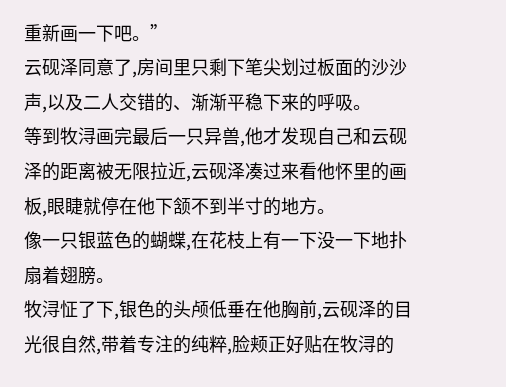重新画一下吧。”
云砚泽同意了,房间里只剩下笔尖划过板面的沙沙声,以及二人交错的、渐渐平稳下来的呼吸。
等到牧浔画完最后一只异兽,他才发现自己和云砚泽的距离被无限拉近,云砚泽凑过来看他怀里的画板,眼睫就停在他下颔不到半寸的地方。
像一只银蓝色的蝴蝶,在花枝上有一下没一下地扑扇着翅膀。
牧浔怔了下,银色的头颅低垂在他胸前,云砚泽的目光很自然,带着专注的纯粹,脸颊正好贴在牧浔的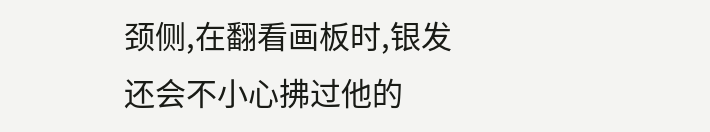颈侧,在翻看画板时,银发还会不小心拂过他的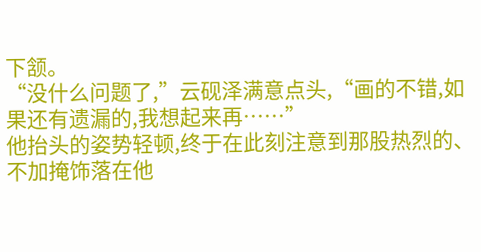下颔。
“没什么问题了,”云砚泽满意点头,“画的不错,如果还有遗漏的,我想起来再……”
他抬头的姿势轻顿,终于在此刻注意到那股热烈的、不加掩饰落在他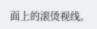面上的滚烫视线。